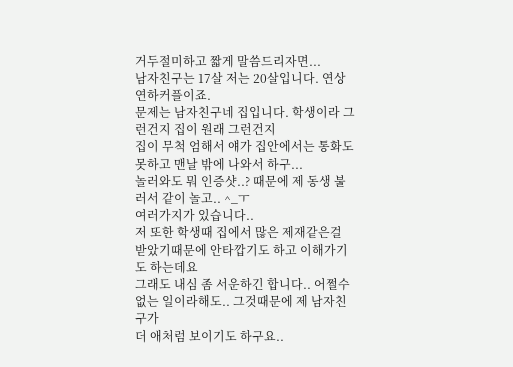거두절미하고 짧게 말씀드리자면...
남자친구는 17살 저는 20살입니다. 연상연하커플이죠.
문제는 남자친구네 집입니다. 학생이라 그런건지 집이 원래 그런건지
집이 무척 엄해서 얘가 집안에서는 통화도 못하고 맨날 밖에 나와서 하구...
놀러와도 뭐 인증샷..? 때문에 제 동생 불러서 같이 놀고.. ^_ㅜ
여러가지가 있습니다..
저 또한 학생때 집에서 많은 제재같은걸 받았기때문에 안타깝기도 하고 이해가기도 하는데요
그래도 내심 좀 서운하긴 합니다.. 어쩔수 없는 일이라해도.. 그것때문에 제 남자친구가
더 애처럼 보이기도 하구요..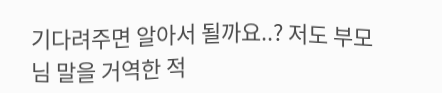기다려주면 알아서 될까요..? 저도 부모님 말을 거역한 적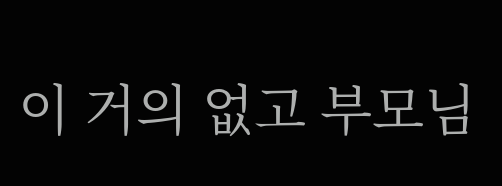이 거의 없고 부모님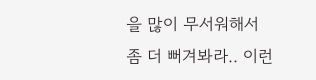을 많이 무서워해서
좀 더 뻐겨봐라.. 이런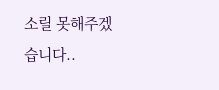소릴 못해주겠습니다..